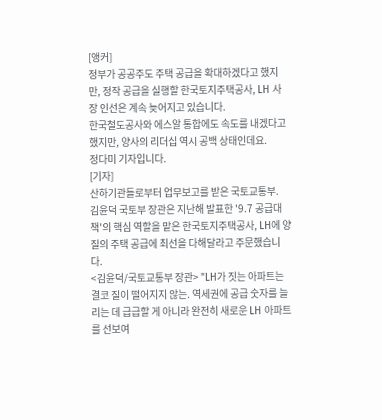[앵커]
정부가 공공주도 주택 공급을 확대하겠다고 했지만, 정작 공급을 실행할 한국토지주택공사, LH 사장 인선은 계속 늦어지고 있습니다.
한국철도공사와 에스알 통합에도 속도를 내겠다고 했지만, 양사의 리더십 역시 공백 상태인데요.
정다미 기자입니다.
[기자]
산하기관들로부터 업무보고를 받은 국토교통부.
김윤덕 국토부 장관은 지난해 발표한 '9.7 공급대책'의 핵심 역할을 맡은 한국토지주택공사, LH에 양질의 주택 공급에 최선을 다해달라고 주문했습니다.
<김윤덕/국토교통부 장관> "LH가 짓는 아파트는 결코 질이 떨어지지 않는. 역세권에 공급 숫자를 늘리는 데 급급할 게 아니라 완전히 새로운 LH 아파트를 선보여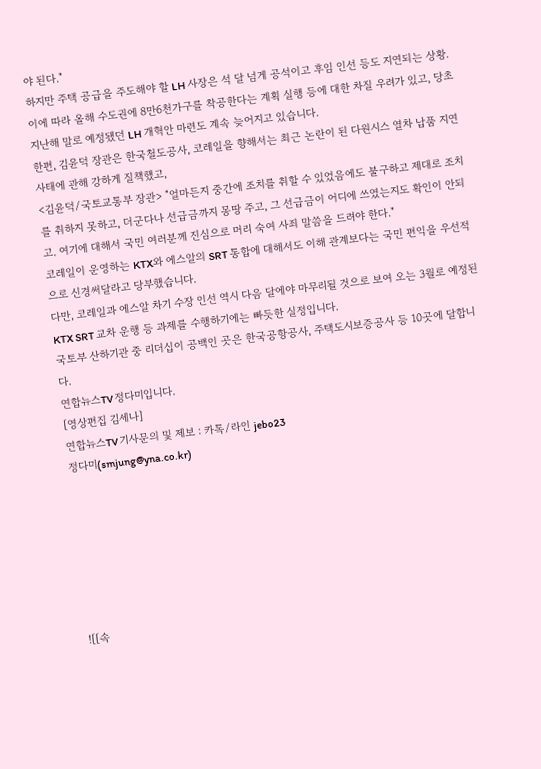야 된다."
하지만 주택 공급을 주도해야 할 LH 사장은 석 달 넘게 공석이고 후임 인선 등도 지연되는 상황.
이에 따라 올해 수도권에 8만6천가구를 착공한다는 계획 실행 등에 대한 차질 우려가 있고, 당초 지난해 말로 예정됐던 LH 개혁안 마련도 계속 늦어지고 있습니다.
한편, 김윤덕 장관은 한국철도공사, 코레일을 향해서는 최근 논란이 된 다원시스 열차 납품 지연 사태에 관해 강하게 질책했고,
<김윤덕/국토교통부 장관> "얼마든지 중간에 조치를 취할 수 있었음에도 불구하고 제대로 조치를 취하지 못하고, 더군다나 선급금까지 몽땅 주고, 그 선급금이 어디에 쓰였는지도 확인이 안되고. 여기에 대해서 국민 여러분께 진심으로 머리 숙여 사죄 말씀을 드려야 한다."
코레일이 운영하는 KTX와 에스알의 SRT 통합에 대해서도 이해 관계보다는 국민 편익을 우선적으로 신경써달라고 당부했습니다.
다만, 코레일과 에스알 차기 수장 인선 역시 다음 달에야 마무리될 것으로 보여 오는 3월로 예정된 KTX SRT 교차 운행 등 과제를 수행하기에는 빠듯한 실정입니다.
국토부 산하기관 중 리더십이 공백인 곳은 한국공항공사, 주택도시보증공사 등 10곳에 달합니다.
연합뉴스TV 정다미입니다.
[영상편집 김세나]
연합뉴스TV 기사문의 및 제보 : 카톡/라인 jebo23
정다미(smjung@yna.co.kr)







![[속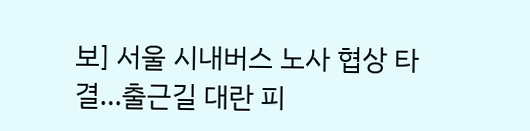보] 서울 시내버스 노사 협상 타결…출근길 대란 피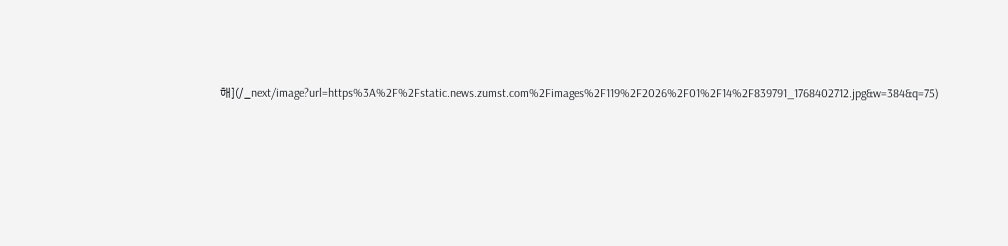해](/_next/image?url=https%3A%2F%2Fstatic.news.zumst.com%2Fimages%2F119%2F2026%2F01%2F14%2F839791_1768402712.jpg&w=384&q=75)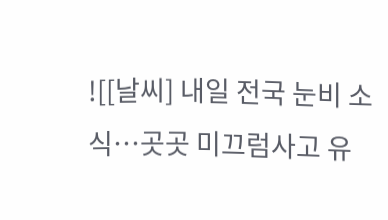![[날씨] 내일 전국 눈비 소식…곳곳 미끄럼사고 유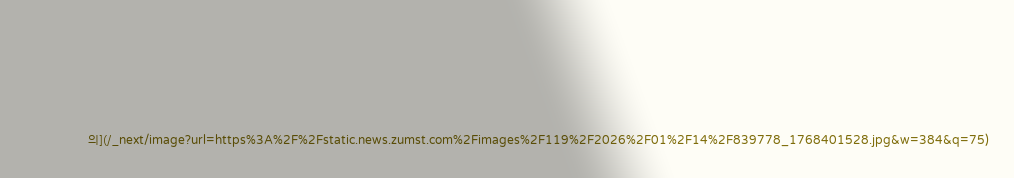의](/_next/image?url=https%3A%2F%2Fstatic.news.zumst.com%2Fimages%2F119%2F2026%2F01%2F14%2F839778_1768401528.jpg&w=384&q=75)